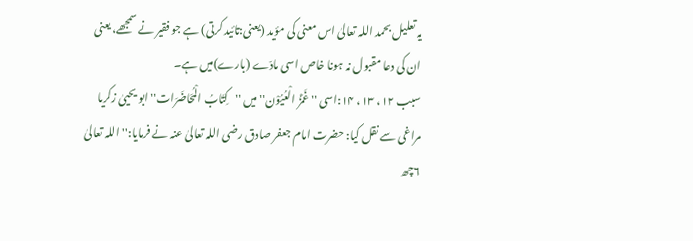یہ تعلیل بحمد اللہ تعالیٰ اس معنی کی مؤید (یعنی:تائید کرتی) ہے جو فقیر نے سمجھے، یعنی ان کی دعا مقبول نہ ہونا خاص اسی مادّے (بارے)میں ہے۔
سبب ۱۲، ۱۳، ۱۴:اسی ''غَمْزُ الْعُیُوْن'' میں ''کِتَابُ الْمُحَاضَرَات'' ابو یحییٰ زکریا مراغی سے نقل کیا: حضرت امام جعفر صادق رضی اللہ تعالیٰ عنہ نے فرمایا:''اللہ تعالیٰ ۶چھ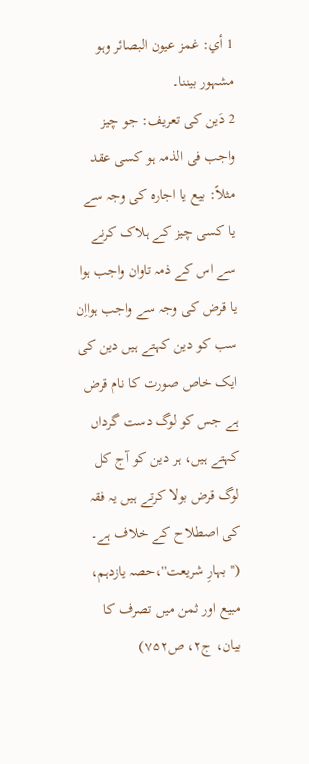1 أي: غمز عیون البصائر وہو مشہور بیننا۔
2 دَین کی تعریف: جو چیز واجب فی الذمہ ہو کسی عقد مثلاً: بیع یا اجارہ کی وجہ سے یا کسی چیز کے ہلاک کرنے سے اس کے ذمہ تاوان واجب ہوا یا قرض کی وجہ سے واجب ہوااِن سب کو دین کہتے ہیں دین کی ایک خاص صورت کا نام قرض ہے جس کو لوگ دست گرداں کہتے ہیں، ہر دین کو آج کل لوگ قرض بولا کرتے ہیں یہ فقہ کی اصطلاح کے خلاف ہے۔
(''بہارِ شریعت''،حصہ یازدہم، مبیع اور ثمن میں تصرف کا بیان، ج۲، ص۷۵۲)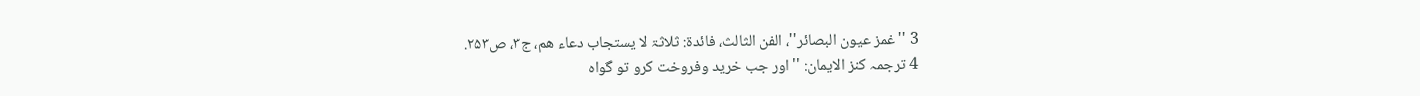3 ''غمز عیون البصائر''، الفن الثالث، فائدۃ: ثلاثۃ لا یستجاب دعاء ھم، ج۳، ص۲۵۳.
4 ترجمہ کنز الایمان: ''اور جب خرید وفروخت کرو تو گواہ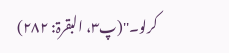کرلو۔''(پ۳، البقرۃ: ۲۸۲)